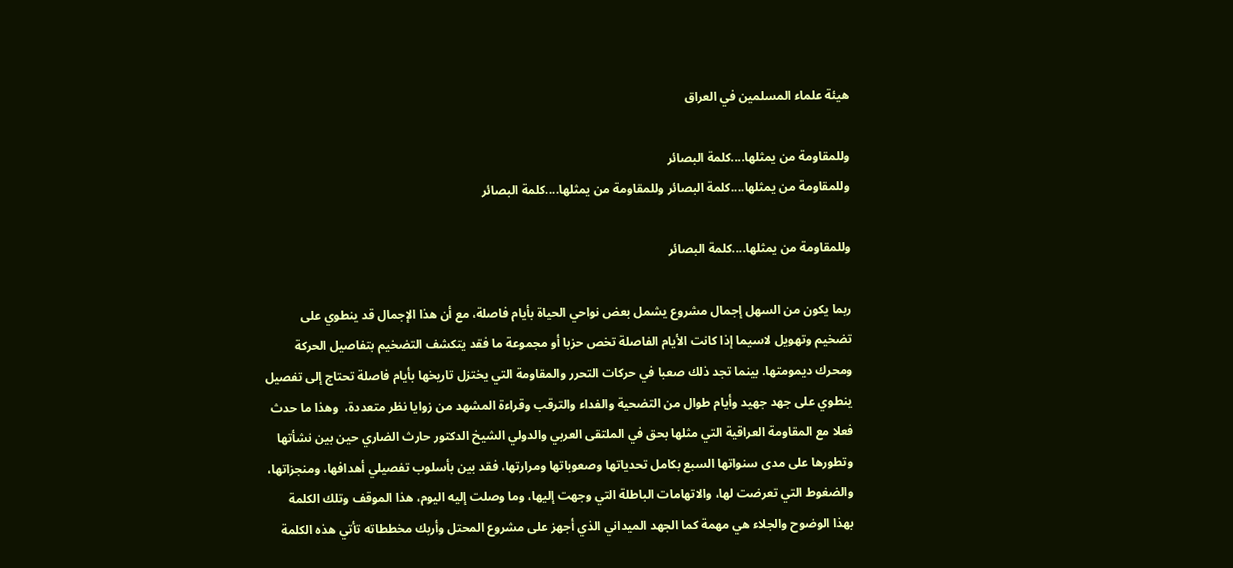هيئة علماء المسلمين في العراق

وللمقاومة من يمثلها....كلمة البصائر
وللمقاومة من يمثلها....كلمة البصائر وللمقاومة من يمثلها....كلمة البصائر

وللمقاومة من يمثلها....كلمة البصائر

ربما يكون من السهل إجمال مشروع يشمل بعض نواحي الحياة بأيام فاصلة، مع أن هذا الإجمال قد ينطوي على تضخيم وتهويل لاسيما إذا كانت الأيام الفاصلة تخص حزبا أو مجموعة ما فقد يتكشف التضخيم بتفاصيل الحركة ومحرك ديمومتها. بينما تجد ذلك صعبا في حركات التحرر والمقاومة التي يختزل تاريخها بأيام فاصلة تحتاج إلى تفصيل ينطوي على جهد جهيد وأيام طوال من التضحية والفداء والترقب وقراءة المشهد من زوايا نظر متعددة،  وهذا ما حدث فعلا مع المقاومة العراقية التي مثلها بحق في الملتقى العربي والدولي الشيخ الدكتور حارث الضاري حين بين نشأتها وتطورها على مدى سنواتها السبع بكامل تحدياتها وصعوباتها ومرارتها، فقد بين بأسلوب تفصيلي أهدافها، ومنجزاتها، والضغوط التي تعرضت لها، والاتهامات الباطلة التي وجهت إليها، وما وصلت إليه اليوم، هذا الموقف وتلك الكلمة بهذا الوضوح والجلاء هي مهمة كما الجهد الميداني الذي أجهز على مشروع المحتل وأربك مخططاته تأتي هذه الكلمة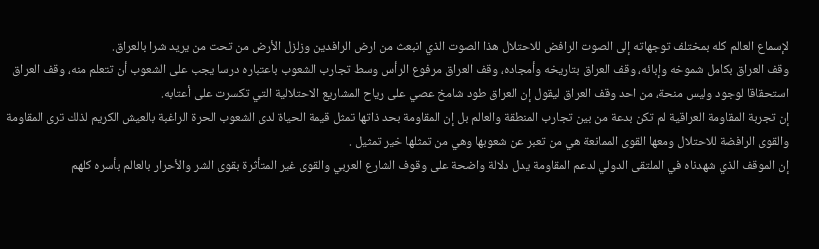لإسماع العالم كله بمختلف توجهاته إلى الصوت الرافض للاحتلال هذا الصوت الذي انبعث من ارض الرافدين وزلزل الأرض من تحت من يريد شرا بالعراق.
وقف العراق بكامل شموخه وإبائه، وقف العراق بتاريخه وأمجاده، وقف العراق مرفوع الرأس وسط تجارب الشعوب باعتباره درسا يجب على الشعوب أن تتعلم منه، وقف العراق استحقاقا لوجود وليس منحة، من احد وقف العراق ليقول إن العراق طود شامخ عصي على رياح المشاريع الاحتلالية التي تكسرت على أعتابه.
إن تجربة المقاومة العراقية لم تكن بدعة من بين تجارب المنطقة والعالم بل إن المقاومة بحد ذاتها تمثل قيمة الحياة لدى الشعوب الحرة الراغبة بالعيش الكريم لذلك ترى المقاومة والقوى الرافضة للاحتلال ومعها القوى الممانعة هي من تعبر عن شعوبها وهي من تمثلها خير تمثيل .
إن الموقف الذي شهدناه في الملتقى الدولي لدعم المقاومة يدل دلالة واضحة على وقوف الشارع العربي والقوى غير المتأثرة بقوى الشر والأحرار بالعالم بأسره كلهم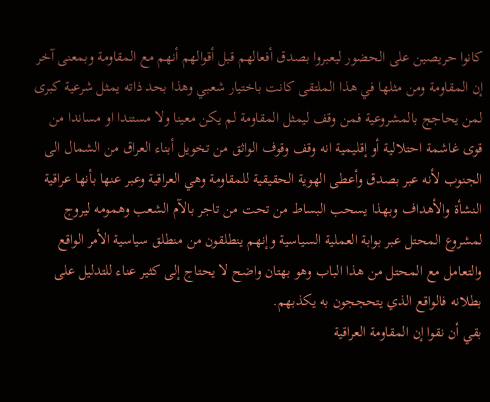كانوا حريصين على الحضور ليعبروا بصدق أفعالهم قبل أقوالهم أنهم مع المقاومة وبمعنى آخر إن المقاومة ومن مثلها في هذا الملتقى كانت باختيار شعبي وهذا بحد ذاته يمثل شرعية كبرى لمن يحاجج بالمشروعية فمن وقف ليمثل المقاومة لم يكن معينا ولا مستندا او مساندا من قوى غاشمة احتلالية أو إقليمية انه وقف وقوف الواثق من تخويل أبناء العراق من الشمال الى الجنوب لأنه عبر بصدق وأعطى الهوية الحقيقية للمقاومة وهي العراقية وعبر عنها بأنها عراقية النشأة والأهداف وبهذا يسحب البساط من تحت من تاجر بالآم الشعب وهمومه ليروج لمشروع المحتل عبر بوابة العملية السياسية وإنهم ينطلقون من منطلق سياسية الأمر الواقع والتعامل مع المحتل من هذا الباب وهو بهتان واضح لا يحتاج إلى كثير عناء للتدليل على بطلانه فالواقع الذي يتحججون به يكذبهم.
بقي أن نقوا إن المقاومة العراقية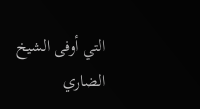التي أوفى الشيخ الضاري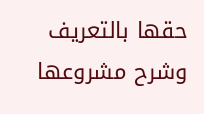حقها بالتعريف وشرح مشروعها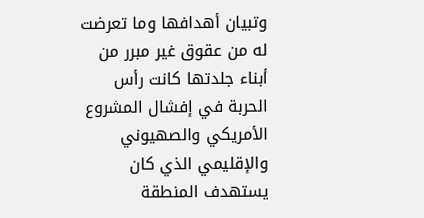وتبيان أهدافها وما تعرضت له من عقوق غير مبرر من أبناء جلدتها كانت رأس الحربة في إفشال المشروع الأمريكي والصهيوني والإقليمي الذي كان يستهدف المنطقة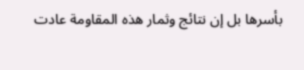بأسرها بل إن نتائج وثمار هذه المقاومة عادت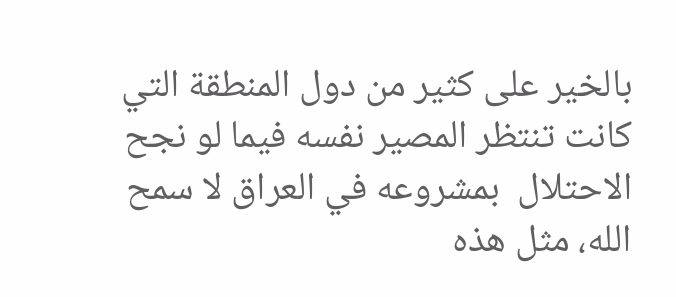بالخير على كثير من دول المنطقة التي كانت تنتظر المصير نفسه فيما لو نجح الاحتلال  بمشروعه في العراق لا سمح الله، مثل هذه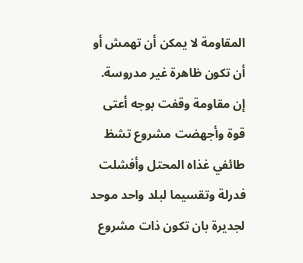المقاومة لا يمكن أن تهمش أو أن تكون ظاهرة غير مدروسة.
إن مقاومة وقفت بوجه أعتى قوة وأجهضت مشروع تشظ طائفي غذاه المحتل وأفشلت فدرلة وتقسيما لبلد واحد موحد لجديرة بان تكون ذات مشروع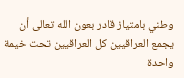وطني بامتياز قادر بعون الله تعالى أن يجمع العراقيين كل العراقيين تحت خيمة واحدة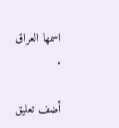اسمها العراق .

أضف تعليق